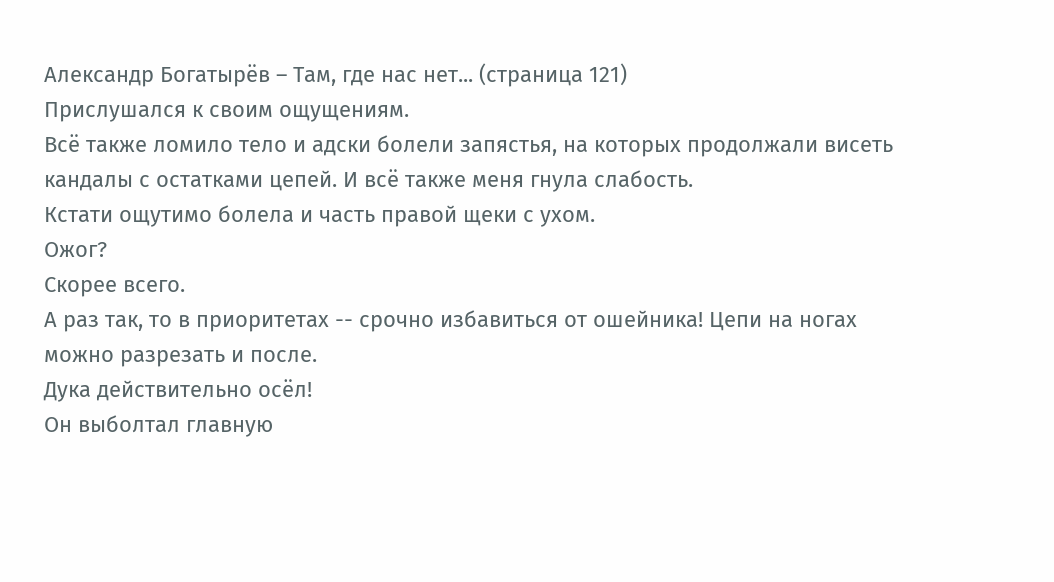Александр Богатырёв – Там, где нас нет... (страница 121)
Прислушался к своим ощущениям.
Всё также ломило тело и адски болели запястья, на которых продолжали висеть кандалы с остатками цепей. И всё также меня гнула слабость.
Кстати ощутимо болела и часть правой щеки с ухом.
Ожог?
Скорее всего.
А раз так, то в приоритетах -- срочно избавиться от ошейника! Цепи на ногах можно разрезать и после.
Дука действительно осёл!
Он выболтал главную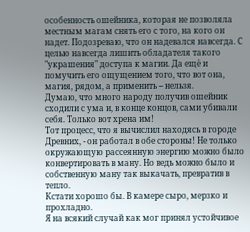особенность ошейника, которая не позволяла местным магам снять его с того, на кого он надет. Подозреваю, что он надевался навсегда. С целью навсегда лишить обладателя такого "украшения" доступа к магии. Да ещё и помучить его ощущением того, что вот она, магия, рядом, а применить -- нельзя.
Думаю, что много народу получив ошейник сходили с ума и, в конце концов, сами убивали себя. Только вот хрена им!
Тот процесс, что я вычислил находясь в городе Древних, - он работал в обе стороны! Не только окружающую рассеянную энергию можно было конвертировать в ману. Но ведь можно было и собственную ману так выкачать, превратив в тепло.
Кстати хорошо бы. В камере сыро, мерзко и прохладно.
Я на всякий случай как мог принял устойчивое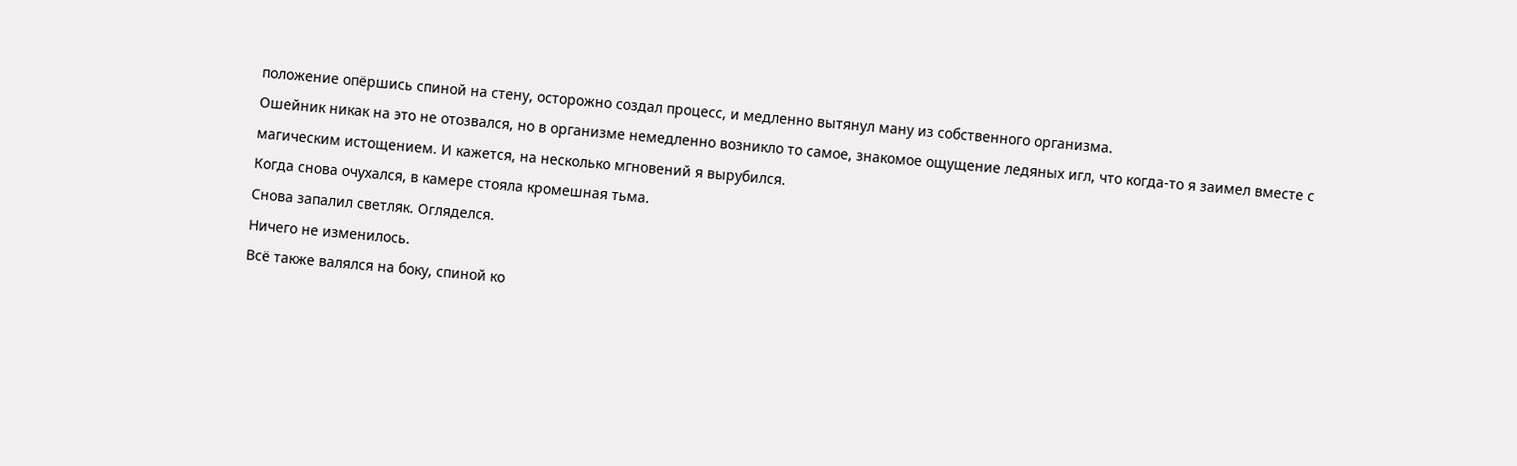положение опёршись спиной на стену, осторожно создал процесс, и медленно вытянул ману из собственного организма.
Ошейник никак на это не отозвался, но в организме немедленно возникло то самое, знакомое ощущение ледяных игл, что когда-то я заимел вместе с магическим истощением. И кажется, на несколько мгновений я вырубился.
Когда снова очухался, в камере стояла кромешная тьма.
Снова запалил светляк. Огляделся.
Ничего не изменилось.
Всё также валялся на боку, спиной ко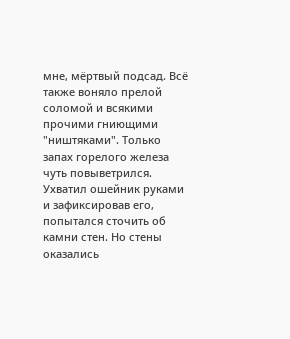мне, мёртвый подсад. Всё также воняло прелой соломой и всякими прочими гниющими "ништяками". Только запах горелого железа чуть повыветрился.
Ухватил ошейник руками и зафиксировав его, попытался сточить об камни стен. Но стены оказались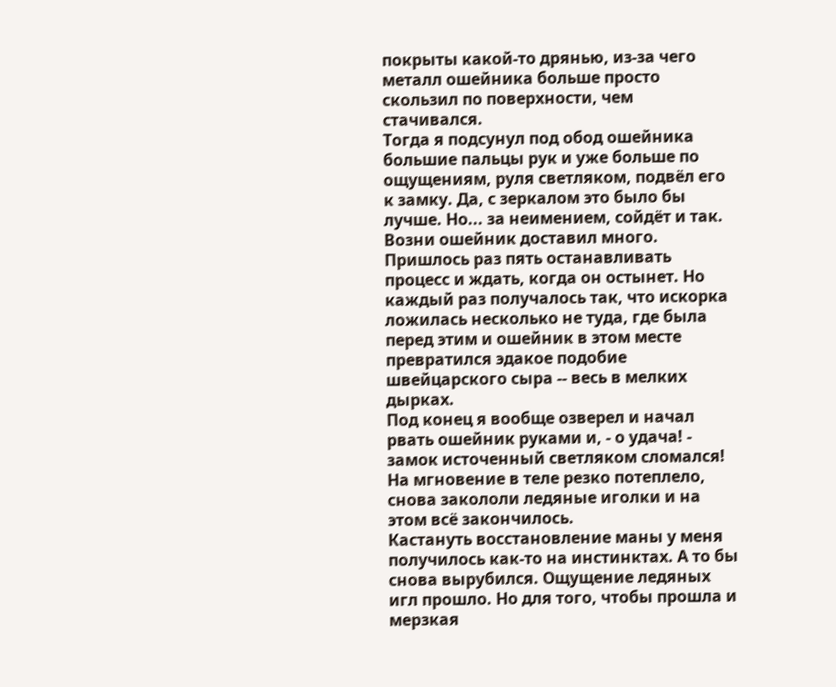покрыты какой-то дрянью, из-за чего металл ошейника больше просто скользил по поверхности, чем стачивался.
Тогда я подсунул под обод ошейника большие пальцы рук и уже больше по ощущениям, руля светляком, подвёл его к замку. Да, с зеркалом это было бы лучше. Но... за неимением, сойдёт и так.
Возни ошейник доставил много. Пришлось раз пять останавливать процесс и ждать, когда он остынет. Но каждый раз получалось так, что искорка ложилась несколько не туда, где была перед этим и ошейник в этом месте превратился эдакое подобие швейцарского сыра -- весь в мелких дырках.
Под конец я вообще озверел и начал рвать ошейник руками и, - о удача! - замок источенный светляком сломался!
На мгновение в теле резко потеплело, снова закололи ледяные иголки и на этом всё закончилось.
Кастануть восстановление маны у меня получилось как-то на инстинктах. А то бы снова вырубился. Ощущение ледяных игл прошло. Но для того, чтобы прошла и мерзкая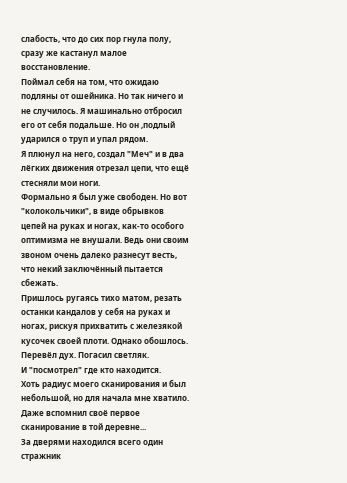слабость, что до сих пор гнула полу, сразу же кастанул малое восстановление.
Поймал себя на том, что ожидаю подляны от ошейника. Но так ничего и не случилось. Я машинально отбросил его от себя подальше. Но он ,подлый ударился о труп и упал рядом.
Я плюнул на него, создал "Меч" и в два лёгких движения отрезал цепи, что ещё стесняли мои ноги.
Формально я был уже свободен. Но вот "колокольчики", в виде обрывков цепей на руках и ногах, как-то особого оптимизма не внушали. Ведь они своим звоном очень далеко разнесут весть, что некий заключённый пытается сбежать.
Пришлось ругаясь тихо матом, резать останки кандалов у себя на руках и ногах, рискуя прихватить с железякой кусочек своей плоти. Однако обошлось.
Перевёл дух. Погасил светляк.
И "посмотрел" где кто находится.
Хоть радиус моего сканирования и был небольшой, но для начала мне хватило. Даже вспомнил своё первое сканирование в той деревне...
За дверями находился всего один стражник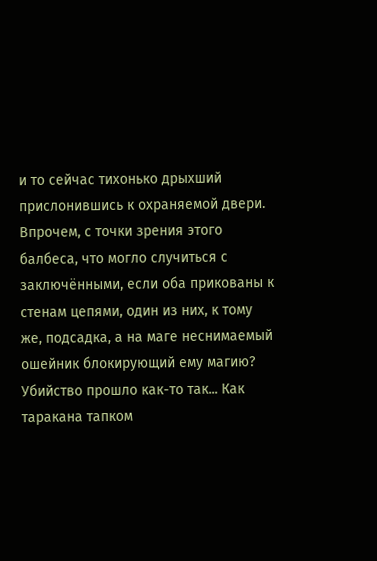и то сейчас тихонько дрыхший прислонившись к охраняемой двери. Впрочем, с точки зрения этого балбеса, что могло случиться с заключёнными, если оба прикованы к стенам цепями, один из них, к тому же, подсадка, а на маге неснимаемый ошейник блокирующий ему магию?
Убийство прошло как-то так... Как таракана тапком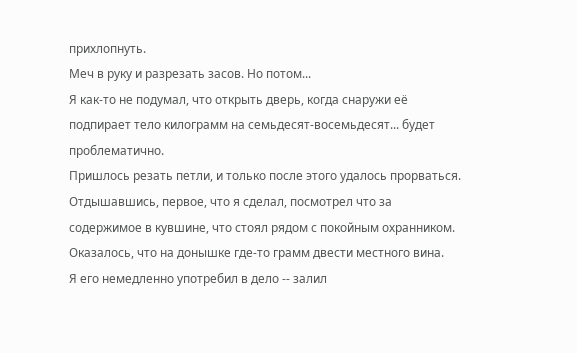прихлопнуть.
Меч в руку и разрезать засов. Но потом...
Я как-то не подумал, что открыть дверь, когда снаружи её подпирает тело килограмм на семьдесят-восемьдесят... будет проблематично.
Пришлось резать петли, и только после этого удалось прорваться.
Отдышавшись, первое, что я сделал, посмотрел что за содержимое в кувшине, что стоял рядом с покойным охранником. Оказалось, что на донышке где-то грамм двести местного вина.
Я его немедленно употребил в дело -- залил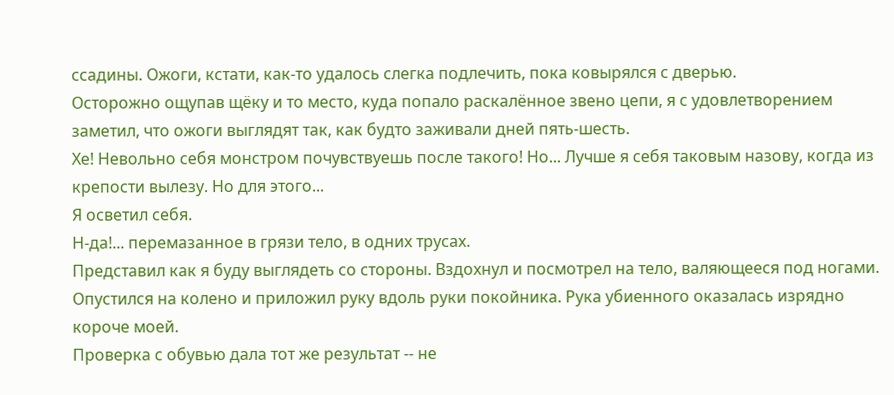ссадины. Ожоги, кстати, как-то удалось слегка подлечить, пока ковырялся с дверью.
Осторожно ощупав щёку и то место, куда попало раскалённое звено цепи, я с удовлетворением заметил, что ожоги выглядят так, как будто заживали дней пять-шесть.
Хе! Невольно себя монстром почувствуешь после такого! Но... Лучше я себя таковым назову, когда из крепости вылезу. Но для этого...
Я осветил себя.
Н-да!... перемазанное в грязи тело, в одних трусах.
Представил как я буду выглядеть со стороны. Вздохнул и посмотрел на тело, валяющееся под ногами.
Опустился на колено и приложил руку вдоль руки покойника. Рука убиенного оказалась изрядно короче моей.
Проверка с обувью дала тот же результат -- не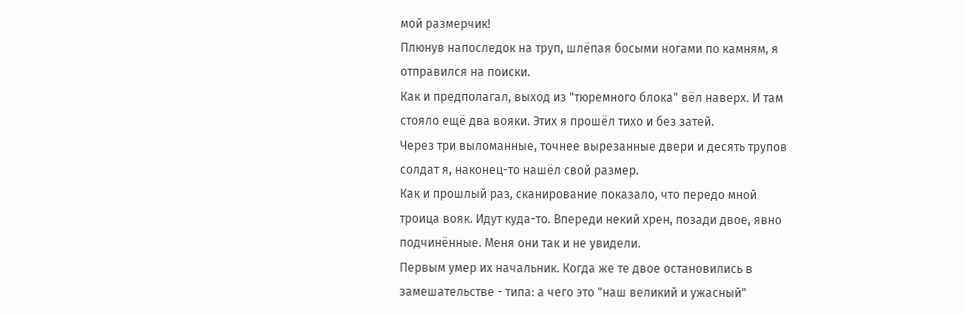мой размерчик!
Плюнув напоследок на труп, шлёпая босыми ногами по камням, я отправился на поиски.
Как и предполагал, выход из "тюремного блока" вёл наверх. И там стояло ещё два вояки. Этих я прошёл тихо и без затей.
Через три выломанные, точнее вырезанные двери и десять трупов солдат я, наконец-то нашёл свой размер.
Как и прошлый раз, сканирование показало, что передо мной троица вояк. Идут куда-то. Впереди некий хрен, позади двое, явно подчинённые. Меня они так и не увидели.
Первым умер их начальник. Когда же те двое остановились в замешательстве - типа: а чего это "наш великий и ужасный"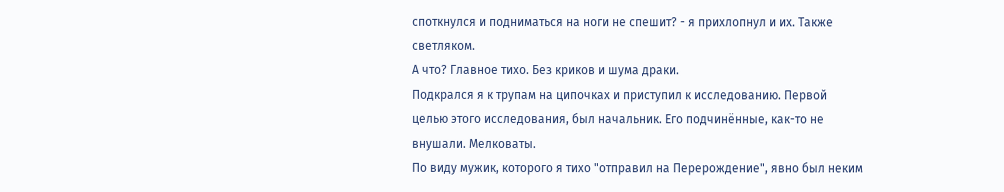споткнулся и подниматься на ноги не спешит? - я прихлопнул и их. Также светляком.
А что? Главное тихо. Без криков и шума драки.
Подкрался я к трупам на ципочках и приступил к исследованию. Первой целью этого исследования, был начальник. Его подчинённые, как-то не внушали. Мелковаты.
По виду мужик, которого я тихо "отправил на Перерождение", явно был неким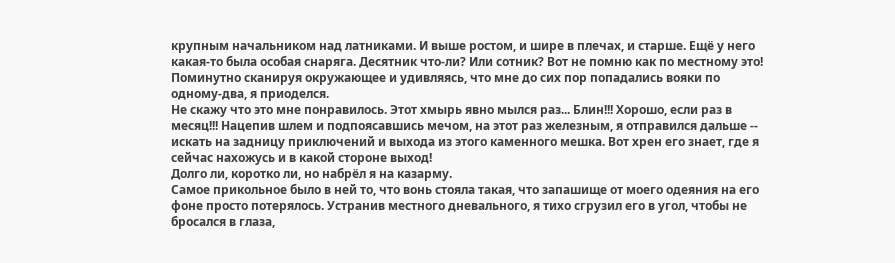крупным начальником над латниками. И выше ростом, и шире в плечах, и старше. Ещё у него какая-то была особая снаряга. Десятник что-ли? Или сотник? Вот не помню как по местному это! Поминутно сканируя окружающее и удивляясь, что мне до сих пор попадались вояки по одному-два, я приоделся.
Не скажу что это мне понравилось. Этот хмырь явно мылся раз... Блин!!! Хорошо, если раз в месяц!!! Нацепив шлем и подпоясавшись мечом, на этот раз железным, я отправился дальше -- искать на задницу приключений и выхода из этого каменного мешка. Вот хрен его знает, где я сейчас нахожусь и в какой стороне выход!
Долго ли, коротко ли, но набрёл я на казарму.
Самое прикольное было в ней то, что вонь стояла такая, что запашище от моего одеяния на его фоне просто потерялось. Устранив местного дневального, я тихо сгрузил его в угол, чтобы не бросался в глаза,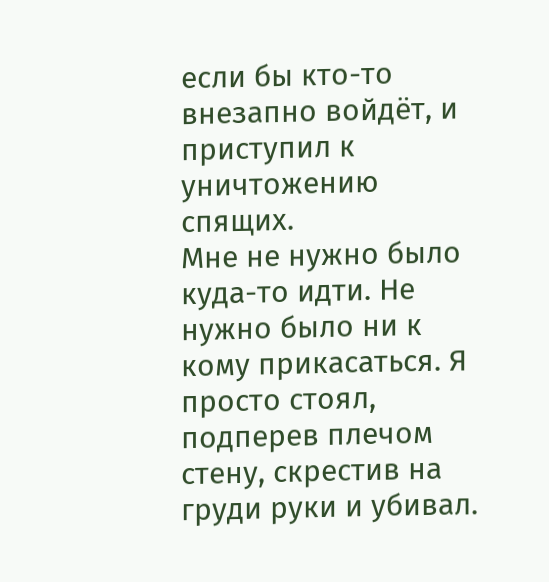если бы кто-то внезапно войдёт, и приступил к уничтожению спящих.
Мне не нужно было куда-то идти. Не нужно было ни к кому прикасаться. Я просто стоял, подперев плечом стену, скрестив на груди руки и убивал.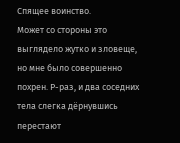Спящее воинство.
Может со стороны это выглядело жутко и зловеще, но мне было совершенно похрен. Р-раз, и два соседних тела слегка дёрнувшись перестают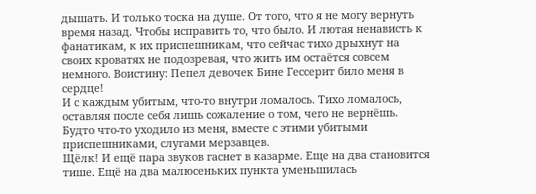дышать. И только тоска на душе. От того, что я не могу вернуть время назад. Чтобы исправить то, что было. И лютая ненависть к фанатикам, к их приспешникам, что сейчас тихо дрыхнут на своих кроватях не подозревая, что жить им остаётся совсем немного. Воистину: Пепел девочек Бине Гессерит било меня в сердце!
И с каждым убитым, что-то внутри ломалось. Тихо ломалось, оставляя после себя лишь сожаление о том, чего не вернёшь. Будто что-то уходило из меня, вместе с этими убитыми приспешниками, слугами мерзавцев.
Щёлк! И ещё пара звуков гаснет в казарме. Еще на два становится тише. Ещё на два малюсеньких пункта уменьшилась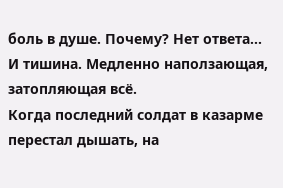боль в душе. Почему? Нет ответа...
И тишина. Медленно наползающая, затопляющая всё.
Когда последний солдат в казарме перестал дышать, на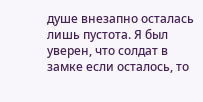душе внезапно осталась лишь пустота. Я был уверен, что солдат в замке если осталось, то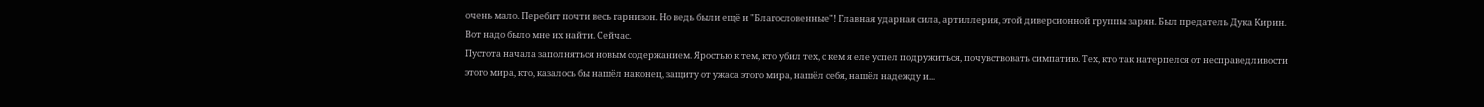очень мало. Перебит почти весь гарнизон. Но ведь были ещё и "Благословенные"! Главная ударная сила, артиллерия, этой диверсионной группы зарян. Был предатель Дука Кирин. Вот надо было мне их найти. Сейчас.
Пустота начала заполняться новым содержанием. Яростью к тем, кто убил тех, с кем я еле успел подружиться, почувствовать симпатию. Тех, кто так натерпелся от несправедливости этого мира, кто, казалось бы нашёл наконец, защиту от ужаса этого мира, нашёл себя, нашёл надежду и...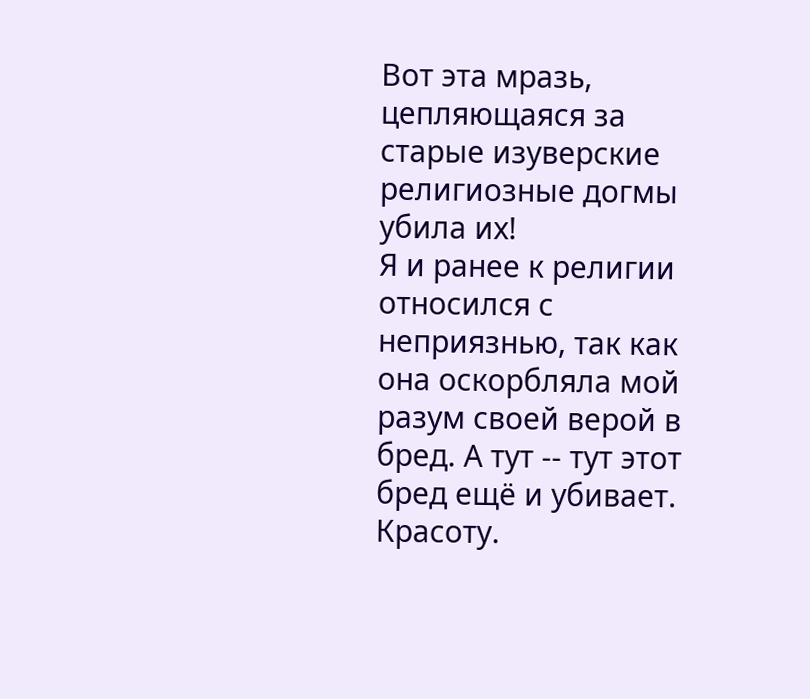Вот эта мразь, цепляющаяся за старые изуверские религиозные догмы убила их!
Я и ранее к религии относился с неприязнью, так как она оскорбляла мой разум своей верой в бред. А тут -- тут этот бред ещё и убивает. Красоту.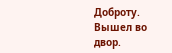Доброту.
Вышел во двор.